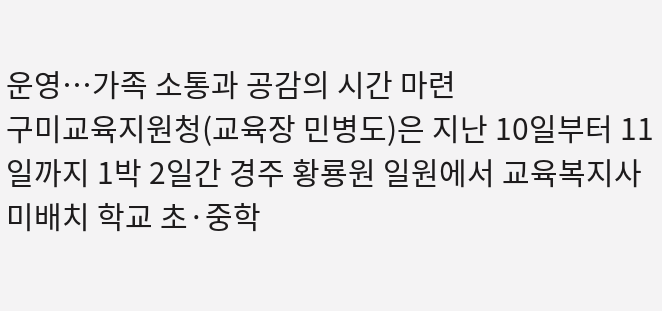운영…가족 소통과 공감의 시간 마련
구미교육지원청(교육장 민병도)은 지난 10일부터 11일까지 1박 2일간 경주 황룡원 일원에서 교육복지사 미배치 학교 초·중학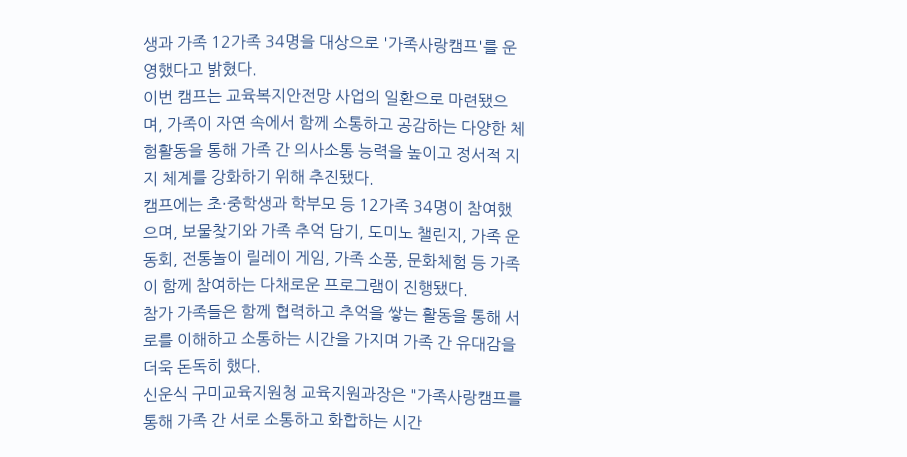생과 가족 12가족 34명을 대상으로 '가족사랑캠프'를 운영했다고 밝혔다.
이번 캠프는 교육복지안전망 사업의 일환으로 마련됐으며, 가족이 자연 속에서 함께 소통하고 공감하는 다양한 체험활동을 통해 가족 간 의사소통 능력을 높이고 정서적 지지 체계를 강화하기 위해 추진됐다.
캠프에는 초·중학생과 학부모 등 12가족 34명이 참여했으며, 보물찾기와 가족 추억 담기, 도미노 챌린지, 가족 운동회, 전통놀이 릴레이 게임, 가족 소풍, 문화체험 등 가족이 함께 참여하는 다채로운 프로그램이 진행됐다.
참가 가족들은 함께 협력하고 추억을 쌓는 활동을 통해 서로를 이해하고 소통하는 시간을 가지며 가족 간 유대감을 더욱 돈독히 했다.
신운식 구미교육지원청 교육지원과장은 "가족사랑캠프를 통해 가족 간 서로 소통하고 화합하는 시간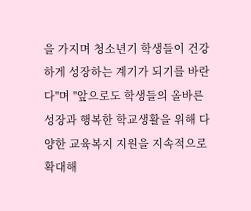을 가지며 청소년기 학생들이 건강하게 성장하는 계기가 되기를 바란다"며 "앞으로도 학생들의 올바른 성장과 행복한 학교생활을 위해 다양한 교육복지 지원을 지속적으로 확대해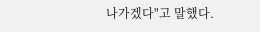나가겠다"고 말했다.